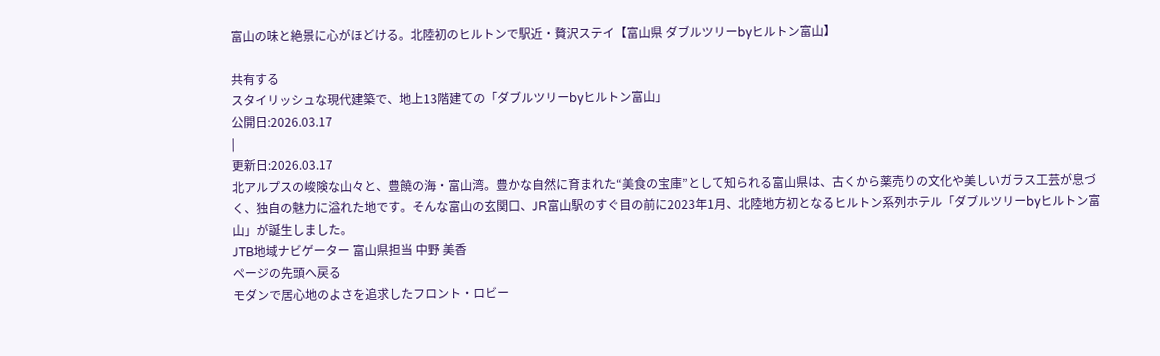富山の味と絶景に心がほどける。北陸初のヒルトンで駅近・贅沢ステイ【富山県 ダブルツリーbyヒルトン富山】

共有する
スタイリッシュな現代建築で、地上13階建ての「ダブルツリーbyヒルトン富山」
公開日:2026.03.17
|
更新日:2026.03.17
北アルプスの峻険な山々と、豊饒の海・富山湾。豊かな自然に育まれた“美食の宝庫”として知られる富山県は、古くから薬売りの文化や美しいガラス工芸が息づく、独自の魅力に溢れた地です。そんな富山の玄関口、JR富山駅のすぐ目の前に2023年1月、北陸地方初となるヒルトン系列ホテル「ダブルツリーbyヒルトン富山」が誕生しました。
JTB地域ナビゲーター 富山県担当 中野 美香
ページの先頭へ戻る
モダンで居心地のよさを追求したフロント・ロビー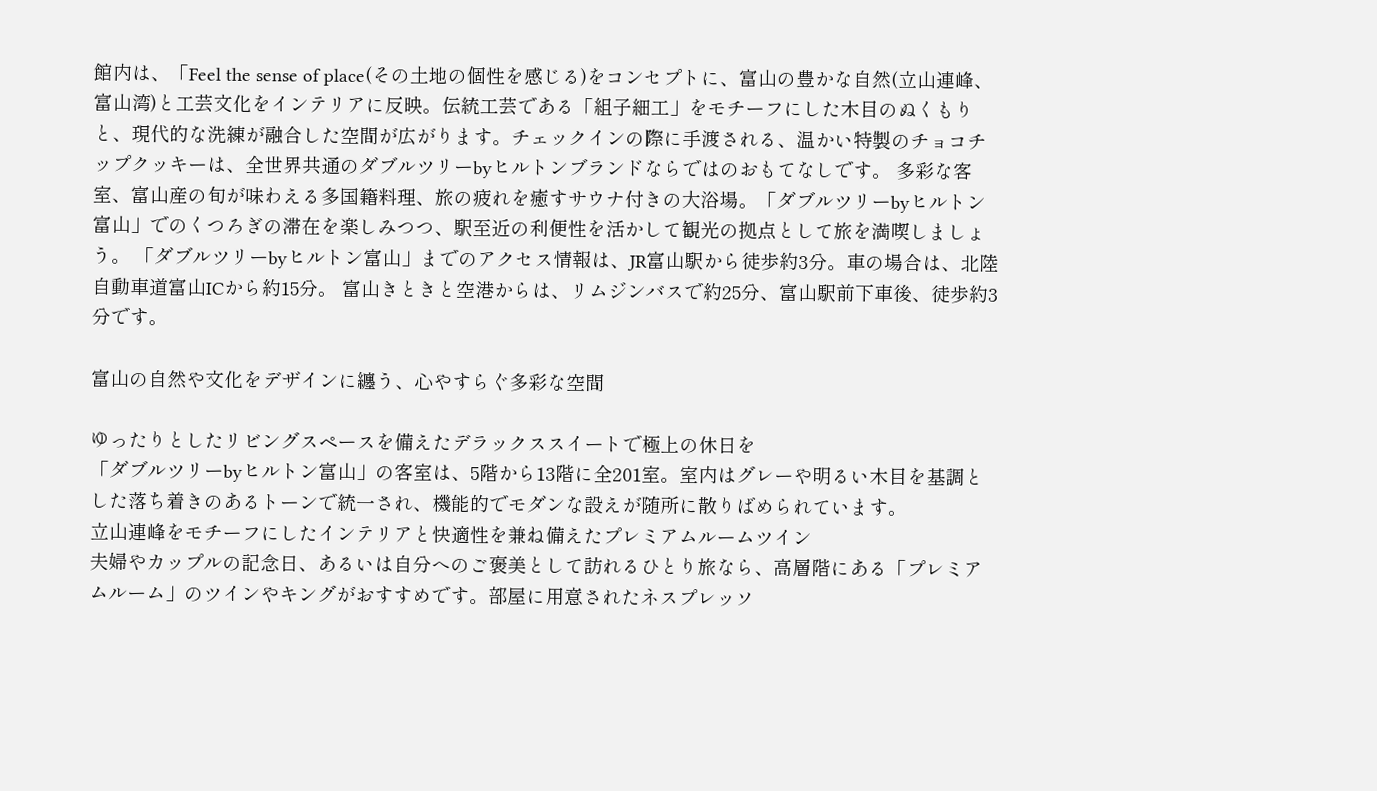館内は、「Feel the sense of place(その土地の個性を感じる)をコンセプトに、富山の豊かな自然(立山連峰、富山湾)と工芸文化をインテリアに反映。伝統工芸である「組子細工」をモチーフにした木目のぬくもりと、現代的な洗練が融合した空間が広がります。チェックインの際に手渡される、温かい特製のチョコチップクッキーは、全世界共通のダブルツリーbyヒルトンブランドならではのおもてなしです。 多彩な客室、富山産の旬が味わえる多国籍料理、旅の疲れを癒すサウナ付きの大浴場。「ダブルツリーbyヒルトン富山」でのくつろぎの滞在を楽しみつつ、駅至近の利便性を活かして観光の拠点として旅を満喫しましょう。 「ダブルツリーbyヒルトン富山」までのアクセス情報は、JR富山駅から徒歩約3分。車の場合は、北陸自動車道富山ICから約15分。 富山きときと空港からは、リムジンバスで約25分、富山駅前下車後、徒歩約3分です。

富山の自然や文化をデザインに纏う、心やすらぐ多彩な空間

ゆったりとしたリビングスペースを備えたデラックススイートで極上の休日を
「ダブルツリーbyヒルトン富山」の客室は、5階から13階に全201室。室内はグレーや明るい木目を基調とした落ち着きのあるトーンで統一され、機能的でモダンな設えが随所に散りばめられています。
立山連峰をモチーフにしたインテリアと快適性を兼ね備えたプレミアムルームツイン
夫婦やカップルの記念日、あるいは自分へのご褒美として訪れるひとり旅なら、高層階にある「プレミアムルーム」のツインやキングがおすすめです。部屋に用意されたネスプレッソ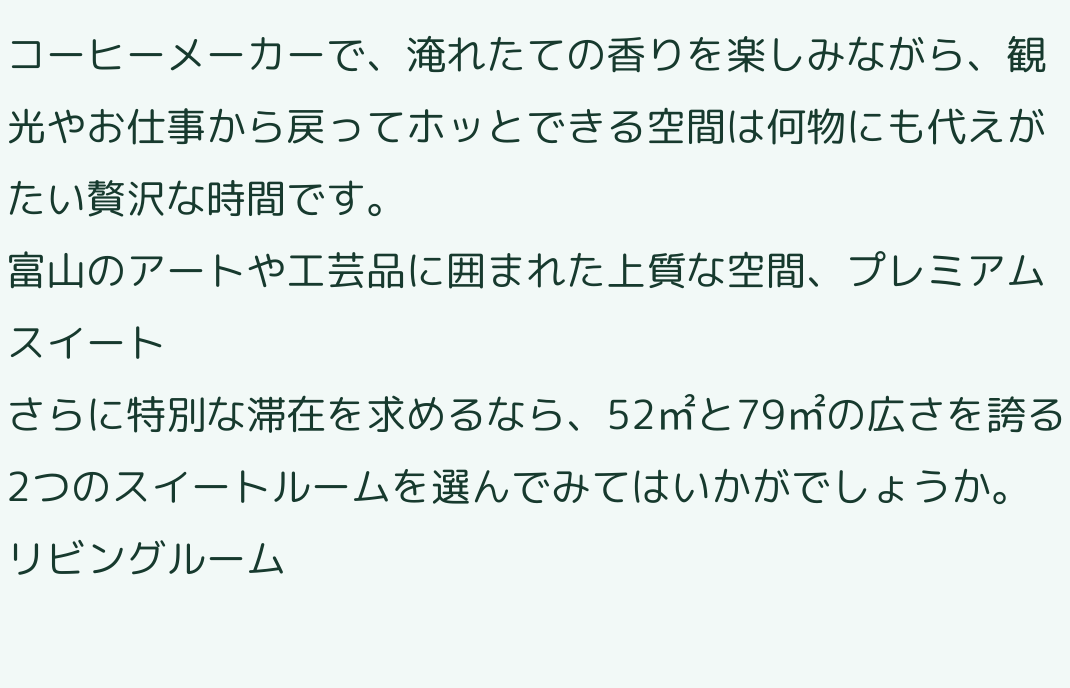コーヒーメーカーで、淹れたての香りを楽しみながら、観光やお仕事から戻ってホッとできる空間は何物にも代えがたい贅沢な時間です。
富山のアートや工芸品に囲まれた上質な空間、プレミアムスイート
さらに特別な滞在を求めるなら、52㎡と79㎡の広さを誇る2つのスイートルームを選んでみてはいかがでしょうか。リビングルーム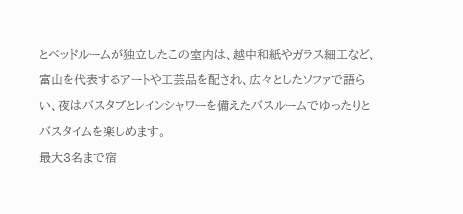とベッドルームが独立したこの室内は、越中和紙やガラス細工など、富山を代表するアートや工芸品を配され、広々としたソファで語らい、夜はバスタブとレインシャワーを備えたバスルームでゆったりとバスタイムを楽しめます。
最大3名まで宿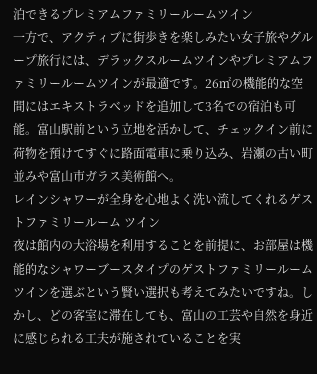泊できるプレミアムファミリールームツイン
一方で、アクティブに街歩きを楽しみたい女子旅やグループ旅行には、デラックスルームツインやプレミアムファミリールームツインが最適です。26㎡の機能的な空間にはエキストラベッドを追加して3名での宿泊も可能。富山駅前という立地を活かして、チェックイン前に荷物を預けてすぐに路面電車に乗り込み、岩瀬の古い町並みや富山市ガラス美術館へ。
レインシャワーが全身を心地よく洗い流してくれるゲストファミリールーム ツイン
夜は館内の大浴場を利用することを前提に、お部屋は機能的なシャワーブースタイプのゲストファミリールーム ツインを選ぶという賢い選択も考えてみたいですね。しかし、どの客室に滞在しても、富山の工芸や自然を身近に感じられる工夫が施されていることを実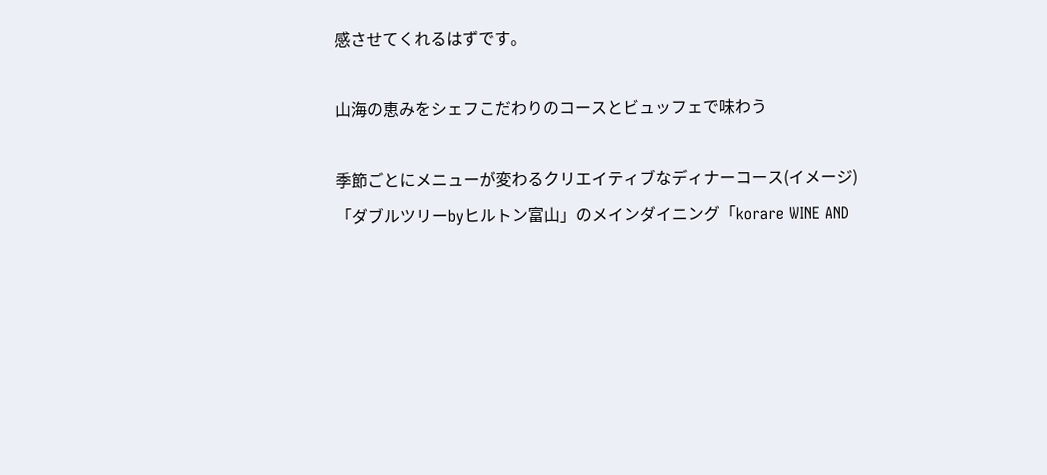感させてくれるはずです。

山海の恵みをシェフこだわりのコースとビュッフェで味わう

季節ごとにメニューが変わるクリエイティブなディナーコース(イメージ)
「ダブルツリーbyヒルトン富山」のメインダイニング「korare WINE AND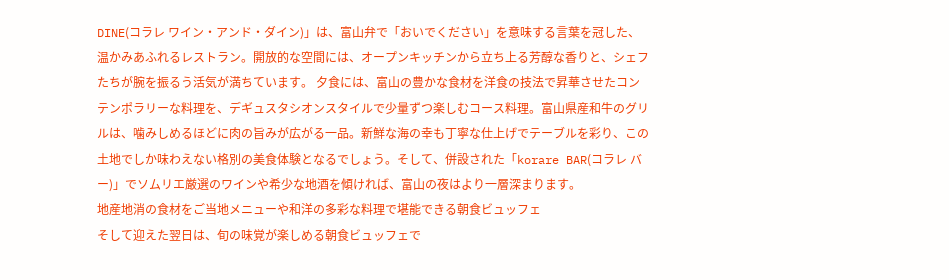DINE(コラレ ワイン・アンド・ダイン)」は、富山弁で「おいでください」を意味する言葉を冠した、温かみあふれるレストラン。開放的な空間には、オープンキッチンから立ち上る芳醇な香りと、シェフたちが腕を振るう活気が満ちています。 夕食には、富山の豊かな食材を洋食の技法で昇華させたコンテンポラリーな料理を、デギュスタシオンスタイルで少量ずつ楽しむコース料理。富山県産和牛のグリルは、噛みしめるほどに肉の旨みが広がる一品。新鮮な海の幸も丁寧な仕上げでテーブルを彩り、この土地でしか味わえない格別の美食体験となるでしょう。そして、併設された「korare BAR(コラレ バー)」でソムリエ厳選のワインや希少な地酒を傾ければ、富山の夜はより一層深まります。
地産地消の食材をご当地メニューや和洋の多彩な料理で堪能できる朝食ビュッフェ
そして迎えた翌日は、旬の味覚が楽しめる朝食ビュッフェで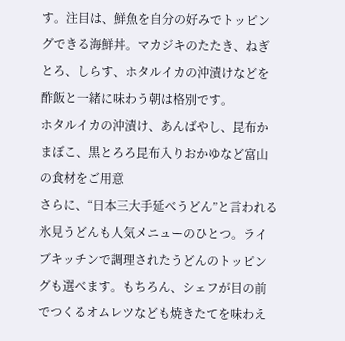す。注目は、鮮魚を自分の好みでトッピングできる海鮮丼。マカジキのたたき、ねぎとろ、しらす、ホタルイカの沖漬けなどを酢飯と一緒に味わう朝は格別です。
ホタルイカの沖漬け、あんばやし、昆布かまぼこ、黒とろろ昆布入りおかゆなど富山の食材をご用意
さらに、“日本三大手延べうどん”と言われる氷見うどんも人気メニューのひとつ。ライブキッチンで調理されたうどんのトッピングも選べます。もちろん、シェフが目の前でつくるオムレツなども焼きたてを味わえ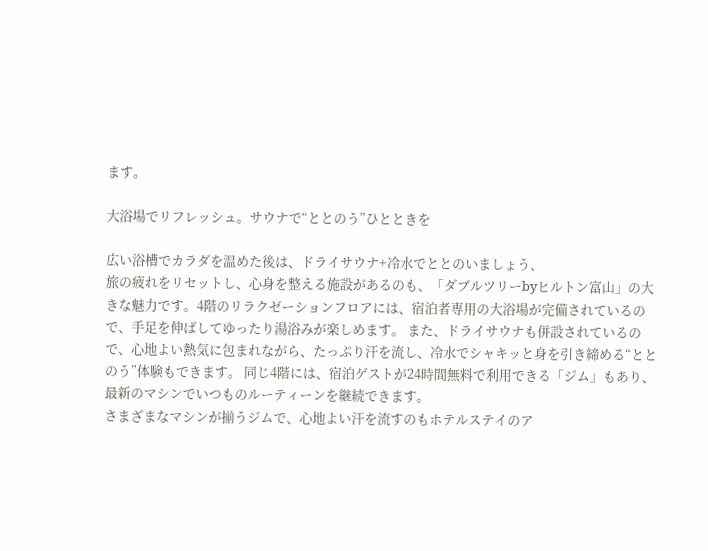ます。

大浴場でリフレッシュ。サウナで“ととのう”ひとときを

広い浴槽でカラダを温めた後は、ドライサウナ+冷水でととのいましょう、
旅の疲れをリセットし、心身を整える施設があるのも、「ダブルツリーbyヒルトン富山」の大きな魅力です。4階のリラクゼーションフロアには、宿泊者専用の大浴場が完備されているので、手足を伸ばしてゆったり湯浴みが楽しめます。 また、ドライサウナも併設されているので、心地よい熱気に包まれながら、たっぷり汗を流し、冷水でシャキッと身を引き締める“ととのう”体験もできます。 同じ4階には、宿泊ゲストが24時間無料で利用できる「ジム」もあり、最新のマシンでいつものルーティーンを継続できます。
さまざまなマシンが揃うジムで、心地よい汗を流すのもホテルステイのア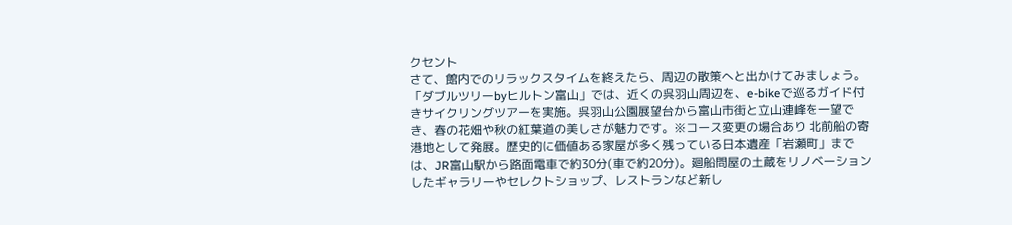クセント
さて、館内でのリラックスタイムを終えたら、周辺の散策へと出かけてみましょう。「ダブルツリーbyヒルトン富山」では、近くの呉羽山周辺を、e-bikeで巡るガイド付きサイクリングツアーを実施。呉羽山公園展望台から富山市街と立山連峰を一望でき、春の花畑や秋の紅葉道の美しさが魅力です。※コース変更の場合あり 北前船の寄港地として発展。歴史的に価値ある家屋が多く残っている日本遺産「岩瀬町」までは、JR富山駅から路面電車で約30分(車で約20分)。廻船問屋の土蔵をリノベーションしたギャラリーやセレクトショップ、レストランなど新し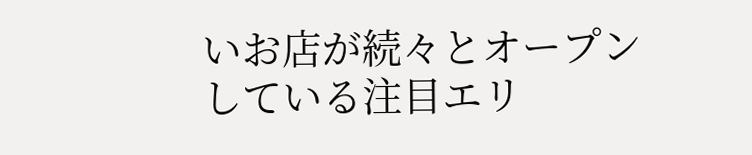いお店が続々とオープンしている注目エリ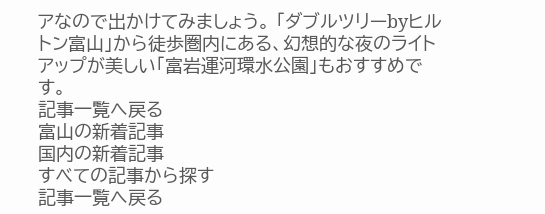アなので出かけてみましょう。 「ダブルツリーbyヒルトン富山」から徒歩圏内にある、幻想的な夜のライトアップが美しい「富岩運河環水公園」もおすすめです。
記事一覧へ戻る
富山の新着記事
国内の新着記事
すべての記事から探す
記事一覧へ戻る